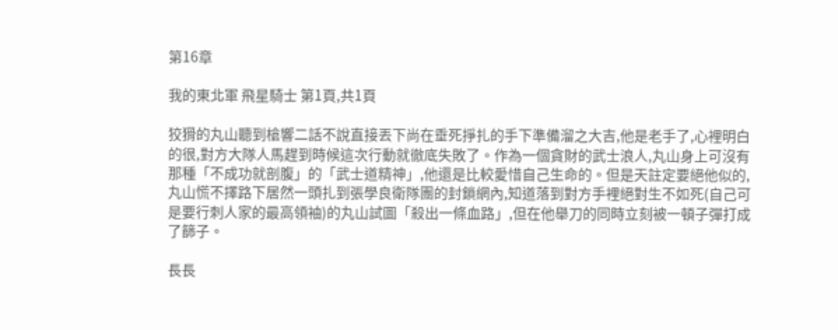第16章

我的東北軍 飛星騎士 第1頁,共1頁

狡猾的丸山聽到槍響二話不說直接丟下尚在垂死掙扎的手下準備溜之大吉,他是老手了,心裡明白的很,對方大隊人馬趕到時候這次行動就徹底失敗了。作為一個貪財的武士浪人,丸山身上可沒有那種「不成功就剖腹」的「武士道精神」,他還是比較愛惜自己生命的。但是天註定要絕他似的,丸山慌不擇路下居然一頭扎到張學良衛隊團的封鎖網內,知道落到對方手裡絕對生不如死(自己可是要行刺人家的最高領袖)的丸山試圖「殺出一條血路」,但在他舉刀的同時立刻被一頓子彈打成了篩子。

長長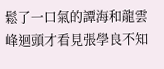鬆了一口氣的譚海和龍雲峰迴頭才看見張學良不知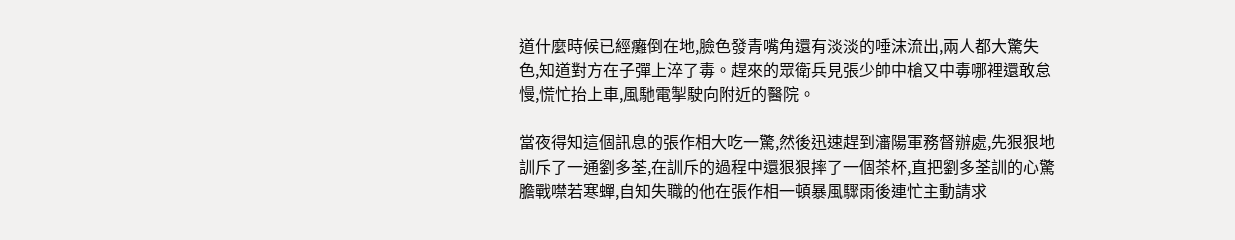道什麼時候已經癱倒在地,臉色發青嘴角還有淡淡的唾沫流出,兩人都大驚失色,知道對方在子彈上淬了毒。趕來的眾衛兵見張少帥中槍又中毒哪裡還敢怠慢,慌忙抬上車,風馳電掣駛向附近的醫院。

當夜得知這個訊息的張作相大吃一驚,然後迅速趕到瀋陽軍務督辦處,先狠狠地訓斥了一通劉多荃,在訓斥的過程中還狠狠摔了一個茶杯,直把劉多荃訓的心驚膽戰噤若寒蟬,自知失職的他在張作相一頓暴風驟雨後連忙主動請求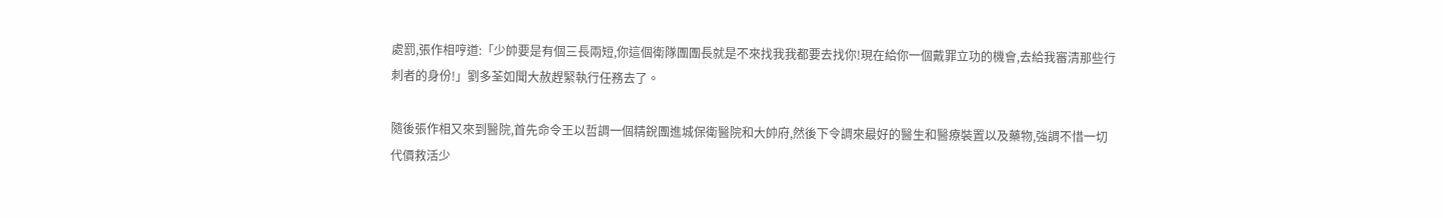處罰,張作相哼道:「少帥要是有個三長兩短,你這個衛隊團團長就是不來找我我都要去找你!現在給你一個戴罪立功的機會,去給我審清那些行刺者的身份!」劉多荃如聞大赦趕緊執行任務去了。

隨後張作相又來到醫院,首先命令王以哲調一個精銳團進城保衛醫院和大帥府,然後下令調來最好的醫生和醫療裝置以及藥物,強調不惜一切代價救活少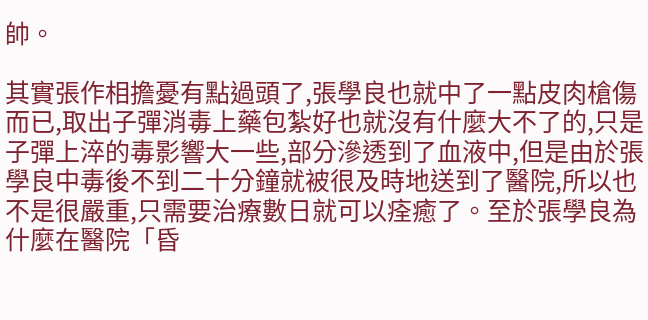帥。

其實張作相擔憂有點過頭了,張學良也就中了一點皮肉槍傷而已,取出子彈消毒上藥包紮好也就沒有什麼大不了的,只是子彈上淬的毒影響大一些,部分滲透到了血液中,但是由於張學良中毒後不到二十分鐘就被很及時地送到了醫院,所以也不是很嚴重,只需要治療數日就可以痊癒了。至於張學良為什麼在醫院「昏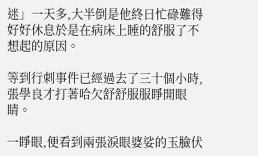迷」一天多,大半倒是他終日忙碌難得好好休息於是在病床上睡的舒服了不想起的原因。

等到行刺事件已經過去了三十個小時,張學良才打著哈欠舒舒服服睜開眼睛。

一睜眼,便看到兩張淚眼婆娑的玉臉伏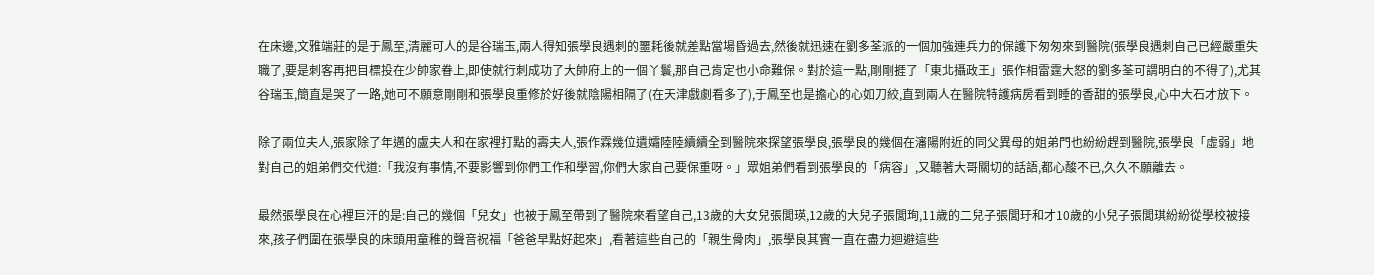在床邊,文雅端莊的是于鳳至,清麗可人的是谷瑞玉,兩人得知張學良遇刺的噩耗後就差點當場昏過去,然後就迅速在劉多荃派的一個加強連兵力的保護下匆匆來到醫院(張學良遇刺自己已經嚴重失職了,要是刺客再把目標投在少帥家眷上,即使就行刺成功了大帥府上的一個丫鬟,那自己肯定也小命難保。對於這一點,剛剛捱了「東北攝政王」張作相雷霆大怒的劉多荃可謂明白的不得了),尤其谷瑞玉,簡直是哭了一路,她可不願意剛剛和張學良重修於好後就陰陽相隔了(在天津戲劇看多了),于鳳至也是擔心的心如刀絞,直到兩人在醫院特護病房看到睡的香甜的張學良,心中大石才放下。

除了兩位夫人,張家除了年邁的盧夫人和在家裡打點的壽夫人,張作霖幾位遺孀陸陸續續全到醫院來探望張學良,張學良的幾個在瀋陽附近的同父異母的姐弟門也紛紛趕到醫院,張學良「虛弱」地對自己的姐弟們交代道:「我沒有事情,不要影響到你們工作和學習,你們大家自己要保重呀。」眾姐弟們看到張學良的「病容」,又聽著大哥關切的話語,都心酸不已,久久不願離去。

最然張學良在心裡巨汗的是:自己的幾個「兒女」也被于鳳至帶到了醫院來看望自己,13歲的大女兒張閭瑛,12歲的大兒子張閭珣,11歲的二兒子張閭玗和才10歲的小兒子張閭琪紛紛從學校被接來,孩子們圍在張學良的床頭用童稚的聲音祝福「爸爸早點好起來」,看著這些自己的「親生骨肉」,張學良其實一直在盡力迴避這些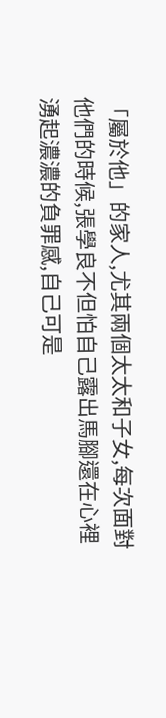「屬於他」的家人,尤其兩個太太和子女,每次面對他們的時候,張學良不但怕自己露出馬腳還在心裡湧起濃濃的負罪感,自己可是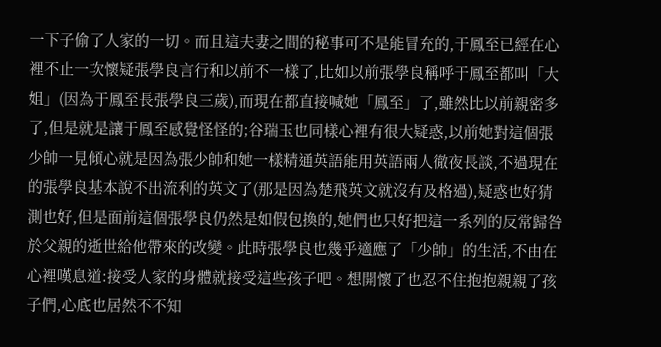一下子偷了人家的一切。而且這夫妻之間的秘事可不是能冒充的,于鳳至已經在心裡不止一次懷疑張學良言行和以前不一樣了,比如以前張學良稱呼于鳳至都叫「大姐」(因為于鳳至長張學良三歲),而現在都直接喊她「鳳至」了,雖然比以前親密多了,但是就是讓于鳳至感覺怪怪的;谷瑞玉也同樣心裡有很大疑惑,以前她對這個張少帥一見傾心就是因為張少帥和她一樣精通英語能用英語兩人徹夜長談,不過現在的張學良基本說不出流利的英文了(那是因為楚飛英文就沒有及格過),疑惑也好猜測也好,但是面前這個張學良仍然是如假包換的,她們也只好把這一系列的反常歸咎於父親的逝世給他帶來的改變。此時張學良也幾乎適應了「少帥」的生活,不由在心裡嘆息道:接受人家的身體就接受這些孩子吧。想開懷了也忍不住抱抱親親了孩子們,心底也居然不不知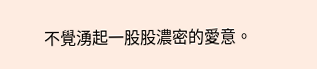不覺湧起一股股濃密的愛意。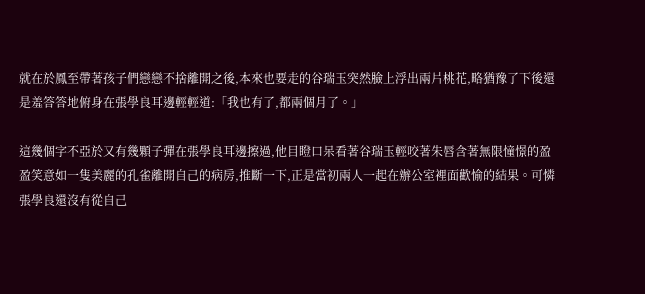就在於鳳至帶著孩子們戀戀不捨離開之後,本來也要走的谷瑞玉突然臉上浮出兩片桃花,略猶豫了下後還是羞答答地俯身在張學良耳邊輕輕道:「我也有了,都兩個月了。」

這幾個字不亞於又有幾顆子彈在張學良耳邊擦過,他目瞪口呆看著谷瑞玉輕咬著朱唇含著無限憧憬的盈盈笑意如一隻美麗的孔雀離開自己的病房,推斷一下,正是當初兩人一起在辦公室裡面歡愉的結果。可憐張學良還沒有從自己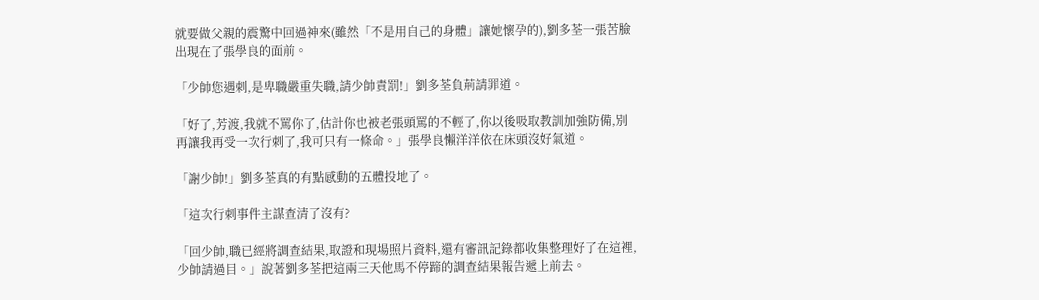就要做父親的震驚中回過神來(雖然「不是用自己的身體」讓她懷孕的),劉多荃一張苦臉出現在了張學良的面前。

「少帥您遇刺,是卑職嚴重失職,請少帥責罰!」劉多荃負荊請罪道。

「好了,芳渡,我就不罵你了,估計你也被老張頭罵的不輕了,你以後吸取教訓加強防備,別再讓我再受一次行刺了,我可只有一條命。」張學良懶洋洋依在床頭沒好氣道。

「謝少帥!」劉多荃真的有點感動的五體投地了。

「這次行刺事件主謀查清了沒有?

「回少帥,職已經將調查結果,取證和現場照片資料,還有審訊記錄都收集整理好了在這裡,少帥請過目。」說著劉多荃把這兩三天他馬不停蹄的調查結果報告遞上前去。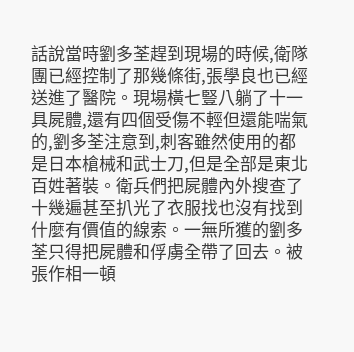話說當時劉多荃趕到現場的時候,衛隊團已經控制了那幾條街,張學良也已經送進了醫院。現場橫七豎八躺了十一具屍體,還有四個受傷不輕但還能喘氣的,劉多荃注意到,刺客雖然使用的都是日本槍械和武士刀,但是全部是東北百姓著裝。衛兵們把屍體內外搜查了十幾遍甚至扒光了衣服找也沒有找到什麼有價值的線索。一無所獲的劉多荃只得把屍體和俘虜全帶了回去。被張作相一頓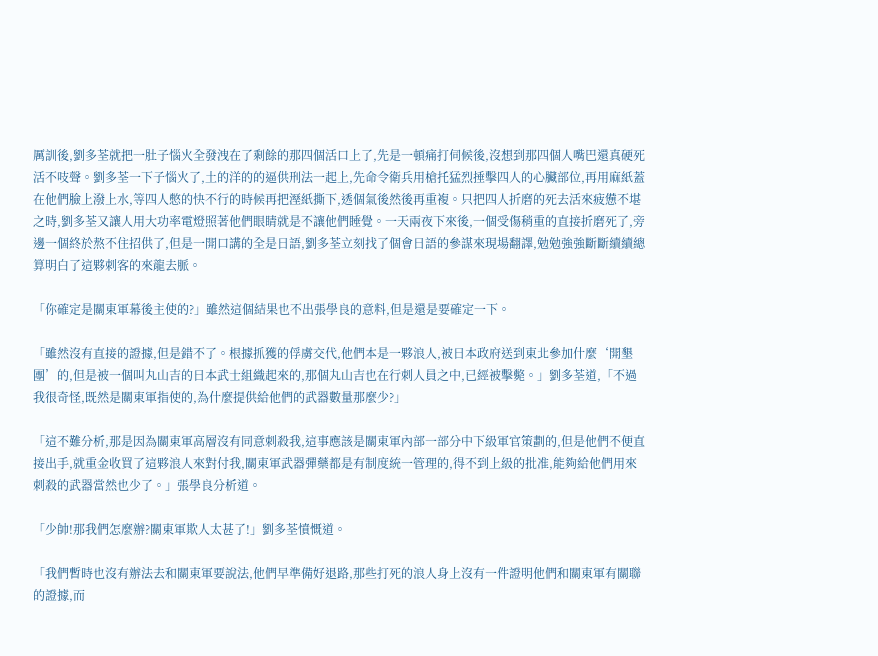厲訓後,劉多荃就把一肚子惱火全發洩在了剩餘的那四個活口上了,先是一頓痛打伺候後,沒想到那四個人嘴巴還真硬死活不吱聲。劉多荃一下子惱火了,土的洋的的逼供刑法一起上,先命令衛兵用槍托猛烈捶擊四人的心臟部位,再用麻紙蓋在他們臉上潑上水,等四人憋的快不行的時候再把溼紙撕下,透個氣後然後再重複。只把四人折磨的死去活來疲憊不堪之時,劉多荃又讓人用大功率電燈照著他們眼睛就是不讓他們睡覺。一天兩夜下來後,一個受傷稍重的直接折磨死了,旁邊一個終於熬不住招供了,但是一開口講的全是日語,劉多荃立刻找了個會日語的參謀來現場翻譯,勉勉強強斷斷續續總算明白了這夥刺客的來龍去脈。

「你確定是關東軍幕後主使的?」雖然這個結果也不出張學良的意料,但是還是要確定一下。

「雖然沒有直接的證據,但是錯不了。根據抓獲的俘虜交代,他們本是一夥浪人,被日本政府送到東北參加什麼‘開墾團’的,但是被一個叫丸山吉的日本武士組織起來的,那個丸山吉也在行刺人員之中,已經被擊斃。」劉多荃道,「不過我很奇怪,既然是關東軍指使的,為什麼提供給他們的武器數量那麼少?」

「這不難分析,那是因為關東軍高層沒有同意刺殺我,這事應該是關東軍內部一部分中下級軍官策劃的,但是他們不便直接出手,就重金收買了這夥浪人來對付我,關東軍武器彈藥都是有制度統一管理的,得不到上級的批准,能夠給他們用來刺殺的武器當然也少了。」張學良分析道。

「少帥!那我們怎麼辦?關東軍欺人太甚了!」劉多荃憤慨道。

「我們暫時也沒有辦法去和關東軍要說法,他們早準備好退路,那些打死的浪人身上沒有一件證明他們和關東軍有關聯的證據,而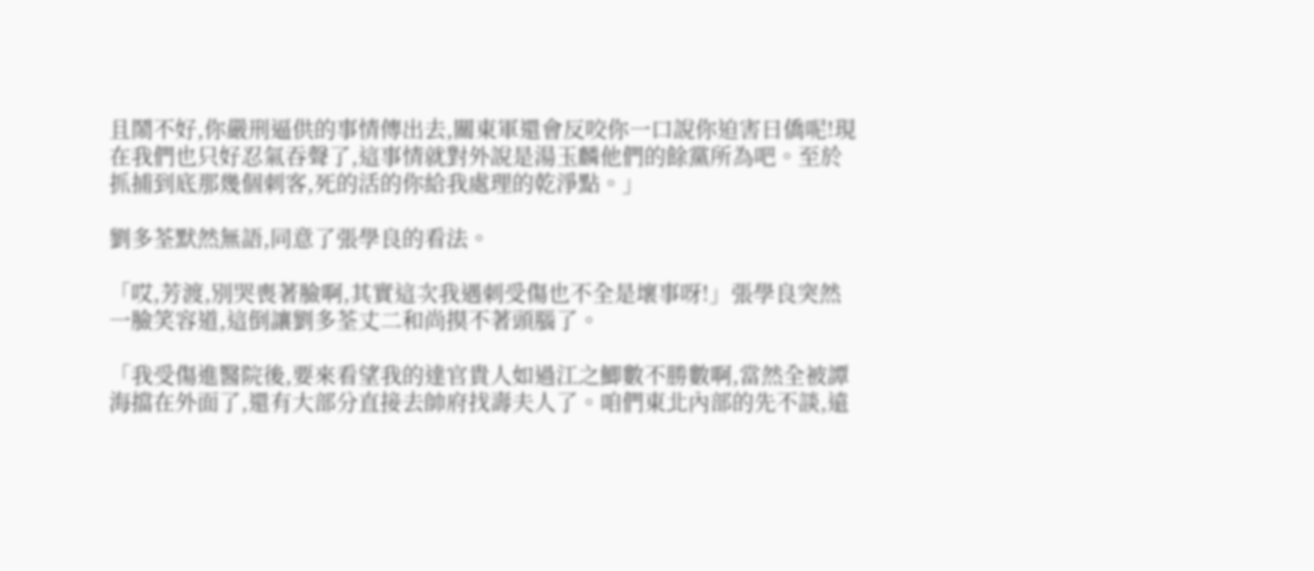且鬧不好,你嚴刑逼供的事情傳出去,關東軍還會反咬你一口說你迫害日僑呢!現在我們也只好忍氣吞聲了,這事情就對外說是湯玉麟他們的餘黨所為吧。至於抓捕到底那幾個刺客,死的活的你給我處理的乾淨點。」

劉多荃默然無語,同意了張學良的看法。

「哎,芳渡,別哭喪著臉啊,其實這次我遇刺受傷也不全是壞事呀!」張學良突然一臉笑容道,這倒讓劉多荃丈二和尚摸不著頭腦了。

「我受傷進醫院後,要來看望我的達官貴人如過江之鯽數不勝數啊,當然全被譚海擋在外面了,還有大部分直接去帥府找壽夫人了。咱們東北內部的先不談,遠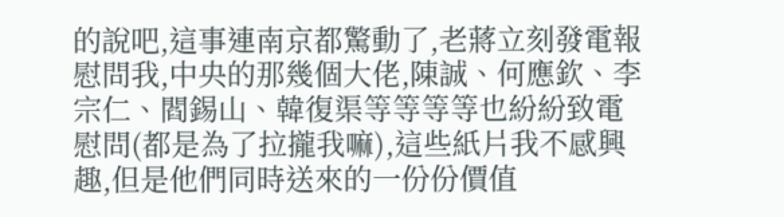的說吧,這事連南京都驚動了,老蔣立刻發電報慰問我,中央的那幾個大佬,陳誠、何應欽、李宗仁、閻錫山、韓復渠等等等等也紛紛致電慰問(都是為了拉攏我嘛),這些紙片我不感興趣,但是他們同時送來的一份份價值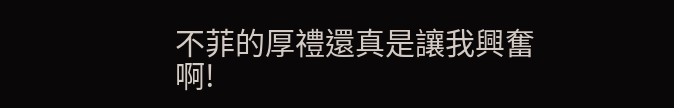不菲的厚禮還真是讓我興奮啊!